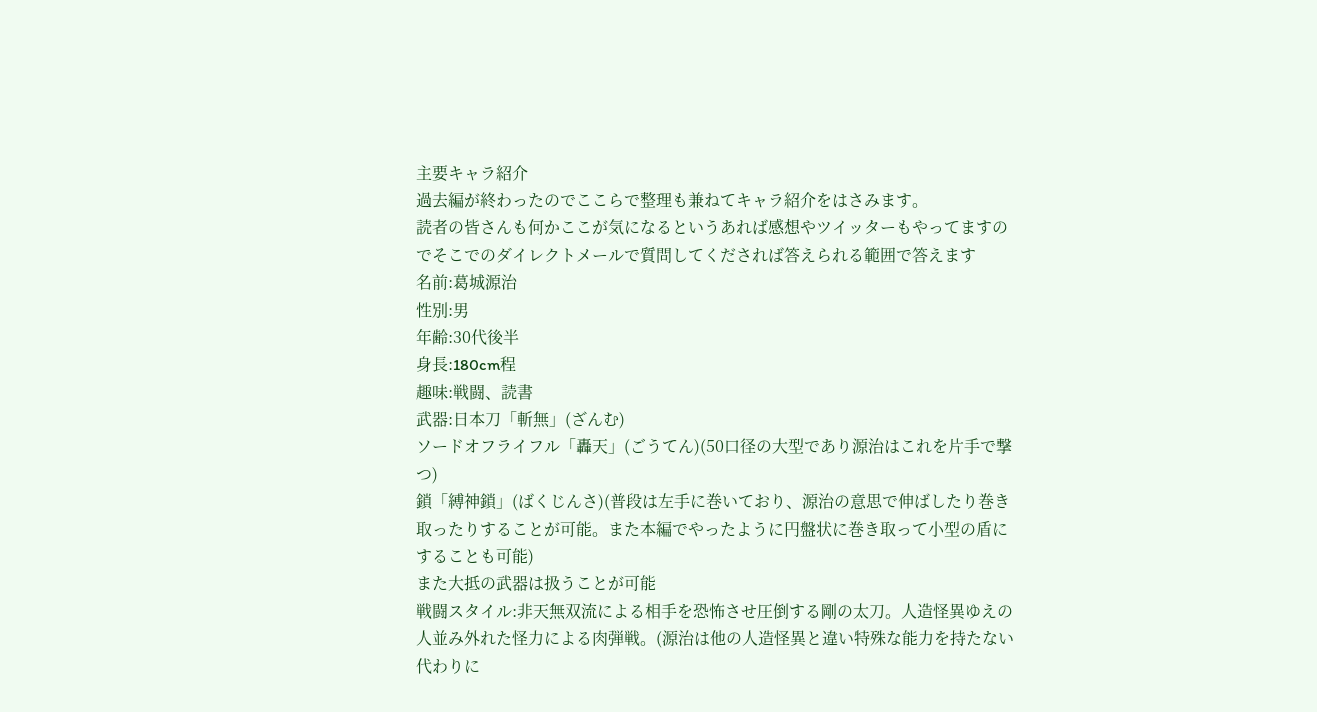主要キャラ紹介
過去編が終わったのでここらで整理も兼ねてキャラ紹介をはさみます。
読者の皆さんも何かここが気になるというあれば感想やツイッターもやってますのでそこでのダイレクトメールで質問してくだされば答えられる範囲で答えます
名前:葛城源治
性別:男
年齢:30代後半
身長:180cm程
趣味:戦闘、読書
武器:日本刀「斬無」(ざんむ)
ソードオフライフル「轟天」(ごうてん)(50口径の大型であり源治はこれを片手で撃つ)
鎖「縛神鎖」(ばくじんさ)(普段は左手に巻いており、源治の意思で伸ばしたり巻き取ったりすることが可能。また本編でやったように円盤状に巻き取って小型の盾にすることも可能)
また大抵の武器は扱うことが可能
戦闘スタイル:非天無双流による相手を恐怖させ圧倒する剛の太刀。人造怪異ゆえの人並み外れた怪力による肉弾戦。(源治は他の人造怪異と違い特殊な能力を持たない代わりに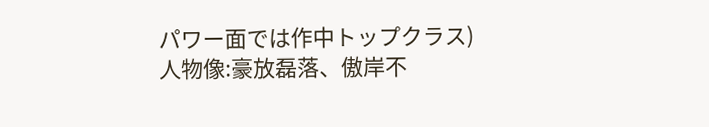パワー面では作中トップクラス)
人物像:豪放磊落、傲岸不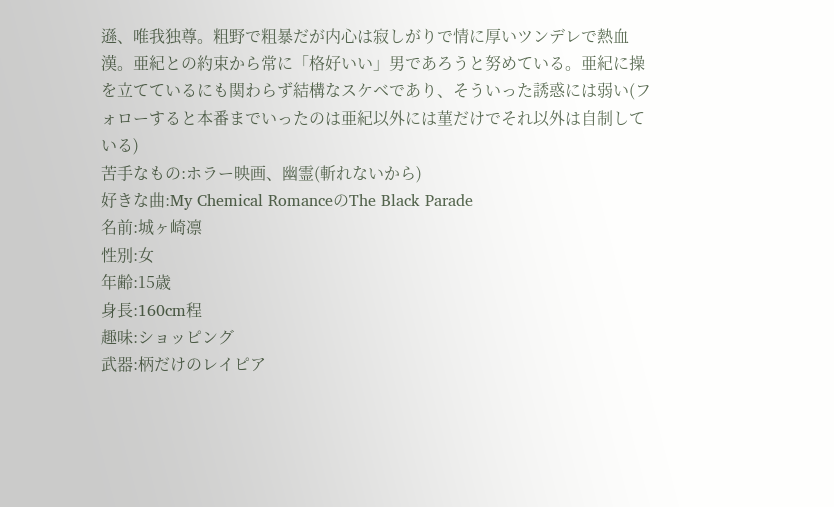遜、唯我独尊。粗野で粗暴だが内心は寂しがりで情に厚いツンデレで熱血漢。亜紀との約束から常に「格好いい」男であろうと努めている。亜紀に操を立てているにも関わらず結構なスケベであり、そういった誘惑には弱い(フォローすると本番までいったのは亜紀以外には菫だけでそれ以外は自制している)
苦手なもの:ホラー映画、幽霊(斬れないから)
好きな曲:My Chemical RomanceのThe Black Parade
名前:城ヶ崎凛
性別:女
年齢:15歳
身長:160cm程
趣味:ショッピング
武器:柄だけのレイピア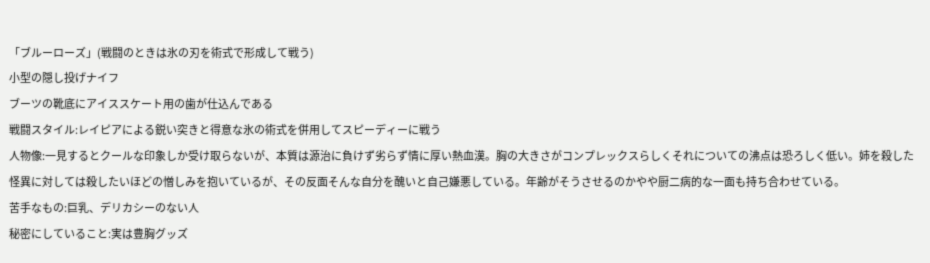「ブルーローズ」(戦闘のときは氷の刃を術式で形成して戦う)
小型の隠し投げナイフ
ブーツの靴底にアイススケート用の歯が仕込んである
戦闘スタイル:レイピアによる鋭い突きと得意な氷の術式を併用してスピーディーに戦う
人物像:一見するとクールな印象しか受け取らないが、本質は源治に負けず劣らず情に厚い熱血漢。胸の大きさがコンプレックスらしくそれについての沸点は恐ろしく低い。姉を殺した怪異に対しては殺したいほどの憎しみを抱いているが、その反面そんな自分を醜いと自己嫌悪している。年齢がそうさせるのかやや厨二病的な一面も持ち合わせている。
苦手なもの:巨乳、デリカシーのない人
秘密にしていること:実は豊胸グッズ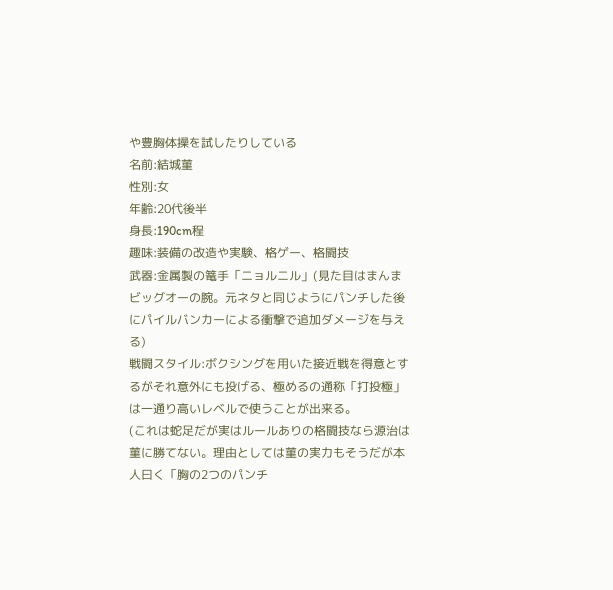や豊胸体操を試したりしている
名前:結城菫
性別:女
年齢:20代後半
身長:190cm程
趣味:装備の改造や実験、格ゲー、格闘技
武器:金属製の篭手「ニョルニル」(見た目はまんまビッグオーの腕。元ネタと同じようにパンチした後にパイルバンカーによる衝撃で追加ダメージを与える)
戦闘スタイル:ボクシングを用いた接近戦を得意とするがそれ意外にも投げる、極めるの通称「打投極」は一通り高いレベルで使うことが出来る。
(これは蛇足だが実はルールありの格闘技なら源治は菫に勝てない。理由としては菫の実力もそうだが本人曰く「胸の2つのパンチ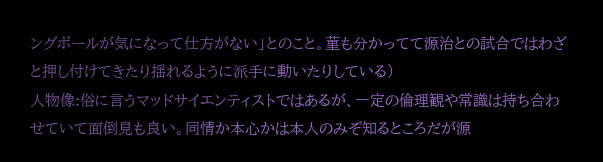ングボールが気になって仕方がない」とのこと。菫も分かってて源治との試合ではわざと押し付けてきたり揺れるように派手に動いたりしている)
人物像:俗に言うマッドサイエンティストではあるが、一定の倫理観や常識は持ち合わせていて面倒見も良い。同情か本心かは本人のみぞ知るところだが源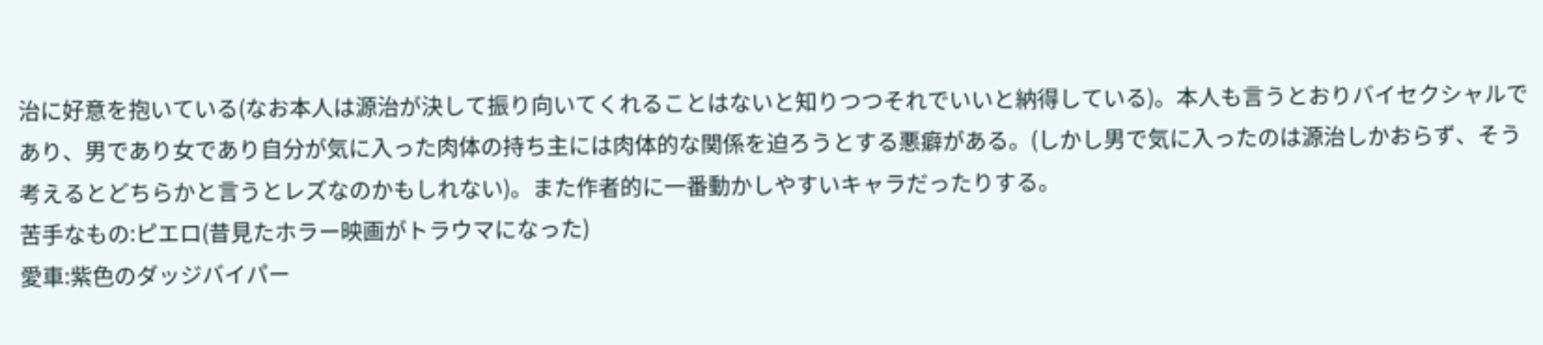治に好意を抱いている(なお本人は源治が決して振り向いてくれることはないと知りつつそれでいいと納得している)。本人も言うとおりバイセクシャルであり、男であり女であり自分が気に入った肉体の持ち主には肉体的な関係を迫ろうとする悪癖がある。(しかし男で気に入ったのは源治しかおらず、そう考えるとどちらかと言うとレズなのかもしれない)。また作者的に一番動かしやすいキャラだったりする。
苦手なもの:ピエロ(昔見たホラー映画がトラウマになった)
愛車:紫色のダッジバイパー